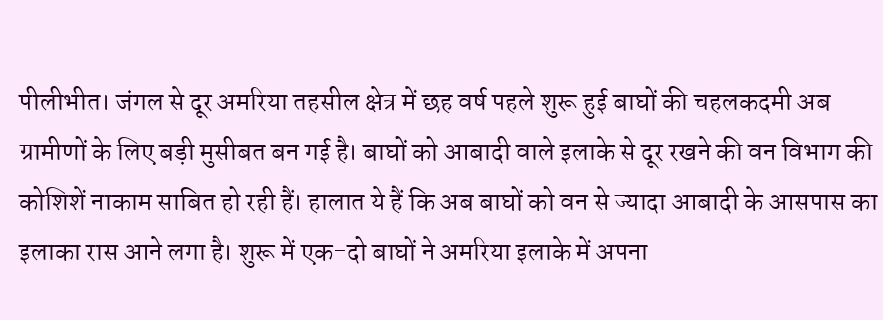पीलीभीत। जंगल से दूर अमरिया तहसील क्षेत्र में छह वर्ष पहले शुरू हुई बाघों की चहलकदमी अब ग्रामीणों के लिए बड़ी मुसीबत बन गई है। बाघों को आबादी वाले इलाके से दूर रखने की वन विभाग की कोशिशें नाकाम साबित हो रही हैं। हालात ये हैं कि अब बाघों को वन से ज्यादा आबादी के आसपास का इलाका रास आने लगा है। शुरू में एक-दो बाघों ने अमरिया इलाके में अपना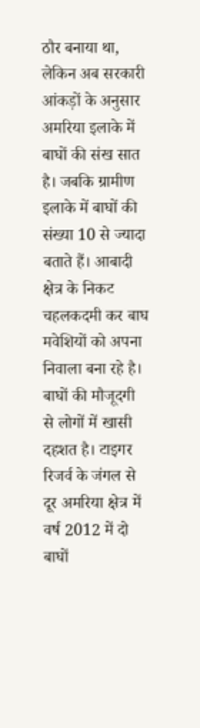ठौर बनाया था, लेकिन अब सरकारी आंकड़ों के अनुसार अमरिया इलाके में बाघों की संख सात है। जबकि ग्रामीण इलाके में बाघों की संख्या 10 से ज्यादा बताते हैं। आबादी क्षेत्र के निकट चहलकदमी कर बाघ मवेशियों को अपना निवाला बना रहे है। बाघों की मौजूदगी से लोगों में खासी दहशत है। टाइगर रिजर्व के जंगल से दूर अमरिया क्षेत्र में वर्ष 2012 में दो बाघों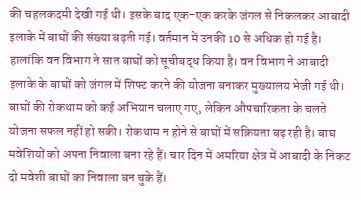की चहलकदमी देखी गई थी। इसके बाद एक-एक करके जंगल से निकलकर आबादी इलाके में बाघों की संख्या बढ़ती गई। वर्तमान में उनकी 10 से अधिक हो गई है। हालांकि वन विभाग ने सात बाघों को सूचीबद्ध किया है। वन विभाग ने आबादी इलाके के बाघों को जंगल में शिफ्ट करने की योजना बनाकर मुख्यालय भेजी गई थी। बाघों की रोकथाम को कई अभियान चलाए गए, लेकिन औपचारिकता के चलते योजना सफल नहीं हो सकी। रोकथाम न होने से बाघों में सक्रियता बढ़ रही है। बाघ मवेशियों को अपना निवाला बना रहे हैं। चार दिन में अमरिया क्षेत्र में आबादी के निकट दो मवेशी बाघों का निवाला बन चुके हैं।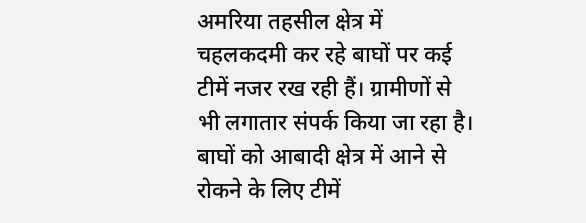अमरिया तहसील क्षेत्र में चहलकदमी कर रहे बाघों पर कई टीमें नजर रख रही हैं। ग्रामीणों से भी लगातार संपर्क किया जा रहा है। बाघों को आबादी क्षेत्र में आने से रोकने के लिए टीमें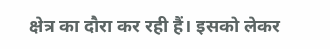क्षेत्र का दौरा कर रही हैं। इसको लेकर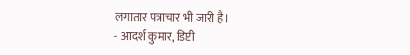लगातार पत्राचार भी जारी है।
- आदर्श कुमार, डिप्टी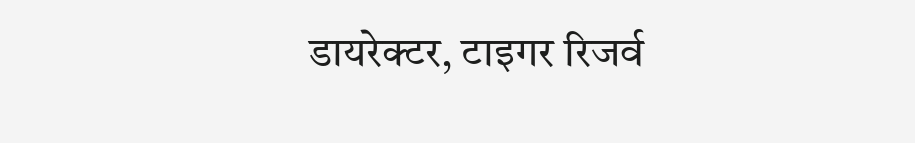डायरेक्टर, टाइगर रिजर्व